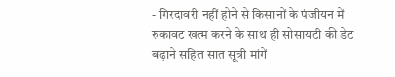- गिरदावरी नहीं होने से किसानों के पंजीयन में रुकावट खत्म करने के साथ ही सोसायटी की डेट बढ़ाने सहित सात सूत्री मांगें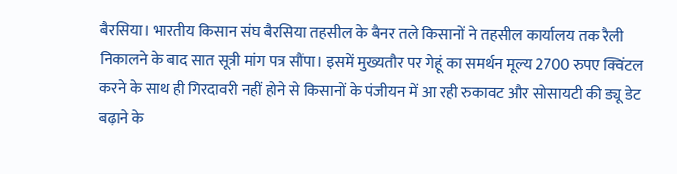बैरसिया। भारतीय किसान संघ बैरसिया तहसील के बैनर तले किसानों ने तहसील कार्यालय तक रैली निकालने के बाद सात सूत्री मांग पत्र सौंपा। इसमें मुख्यतौर पर गेहूं का समर्थन मूल्य 2700 रुपए क्विंटल करने के साथ ही गिरदावरी नहीं होने से किसानों के पंजीयन में आ रही रुकावट और सोसायटी की ड्यू डेट बढ़ाने के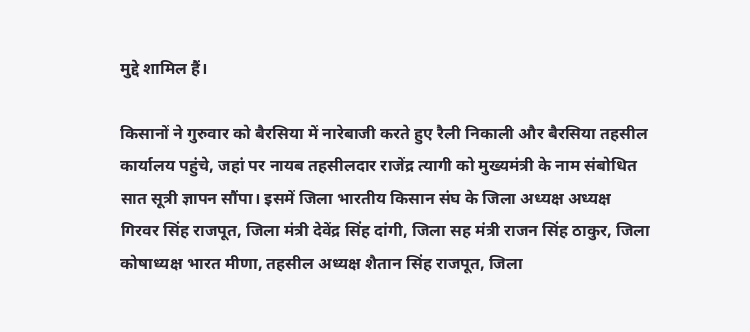मुद्दे शामिल हैं।

किसानों ने गुरुवार को बैरसिया में नारेबाजी करते हुए रैली निकाली और बैरसिया तहसील कार्यालय पहुंचे, जहां पर नायब तहसीलदार राजेंद्र त्यागी को मुख्यमंत्री के नाम संबोधित सात सूत्री ज्ञापन सौंपा। इसमें जिला भारतीय किसान संघ के जिला अध्यक्ष अध्यक्ष गिरवर सिंह राजपूत, जिला मंत्री देवेंद्र सिंह दांगी, जिला सह मंत्री राजन सिंह ठाकुर, जिला कोषाध्यक्ष भारत मीणा, तहसील अध्यक्ष शैतान सिंह राजपूत, जिला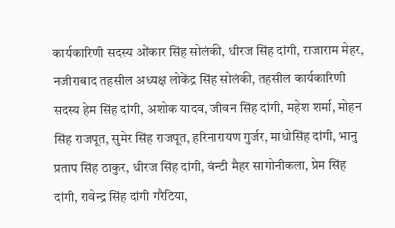कार्यकारिणी सदस्य ओंकार सिंह सोलंकी, धीरज सिंह दांगी, राजाराम मेहर, नजीराबाद तहसील अध्यक्ष लोकेंद्र सिंह सोलंकी, तहसील कार्यकारिणी सदस्य हेम सिंह दांगी, अशोक यादव, जीवन सिंह दांगी, महेश शर्मा, मोहन सिंह राजपूत, सुमेर सिंह राजपूत, हरिनारायण गुर्जर, माधोसिंह दांगी, भानु प्रताप सिंह ठाकुर, धीरज सिंह दांगी, वंन्टी मैहर सागोनीकला, प्रेम सिंह दांगी, रावेन्द्र सिंह दांगी गरैटिया,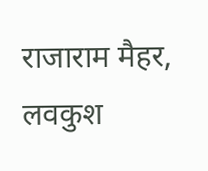राजाराम मैहर, लवकुश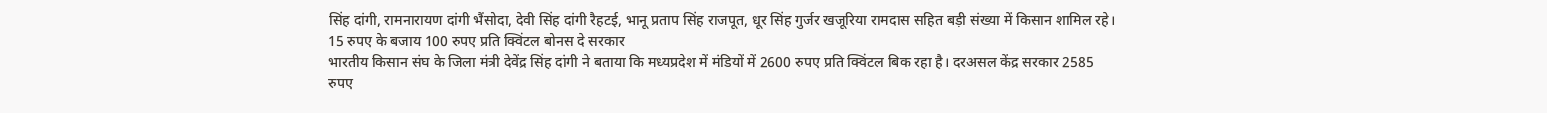सिंह दांगी, रामनारायण दांगी भैंसोदा, देवी सिंह दांगी रैहटई, भानू प्रताप सिंह राजपूत, धूर सिंह गुर्जर खजूरिया रामदास सहित बड़ी संख्या में किसान शामिल रहे।
15 रुपए के बजाय 100 रुपए प्रति क्विंटल बोनस दे सरकार
भारतीय किसान संघ के जिला मंत्री देवेंद्र सिंह दांगी ने बताया कि मध्यप्रदेश में मंडियों में 2600 रुपए प्रति क्विंटल बिक रहा है। दरअसल केंद्र सरकार 2585 रुपए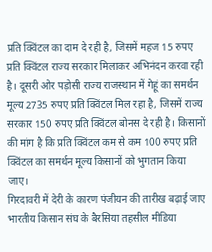प्रति क्विंटल का दाम दे रही है, जिसमें महज 15 रुपए प्रति क्विंटल राज्य सरकार मिलाकर अभिनंदन करवा रही है। दूसरी ओर पड़ोसी राज्य राजस्थान में गेहूं का समर्थन मूल्य 2735 रुपए प्रति क्विंटल मिल रहा है, जिसमें राज्य सरकार 150 रुपए प्रति क्विंटल बोनस दे रही है। किसानों की मांग है कि प्रति क्विंटल कम से कम 100 रुपए प्रति क्विंटल का समर्थन मूल्य किसानों को भुगतान किया जाए।
गिरदावरी में देरी के कारण पंजीयन की तारीख बढ़ाई जाए
भारतीय किसान संघ के बैरसिया तहसील मीडिया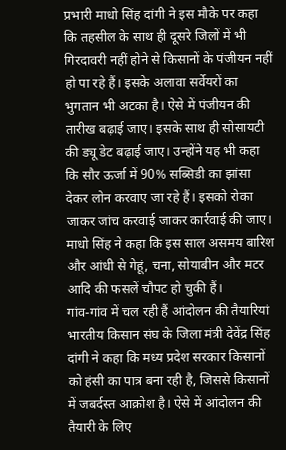प्रभारी माधो सिंह दांगी ने इस मौके पर कहा कि तहसील के साथ ही दूसरे जिलों में भी गिरदावरी नहीं होने से किसानों के पंजीयन नहीं हो पा रहे हैं। इसके अलावा सर्वेयरों का भुगतान भी अटका है। ऐसे में पंजीयन की तारीख बढ़ाई जाए। इसके साथ ही सोसायटी की ड्यू डेट बढ़ाई जाए। उन्होंने यह भी कहा कि सौर ऊर्जा में 90% सब्सिडी का झांसा देकर लोन करवाए जा रहे हैं। इसको रोका जाकर जांच करवाई जाकर कार्रवाई की जाए। माधो सिंह ने कहा कि इस साल असमय बारिश और आंधी से गेहूं, चना, सोयाबीन और मटर आदि की फसलें चौपट हो चुकी हैं।
गांव-गांव में चल रही हैं आंदोलन की तैयारियां
भारतीय किसान संघ के जिला मंत्री देवेंद्र सिंह दांगी ने कहा कि मध्य प्रदेश सरकार किसानों को हंसी का पात्र बना रही है, जिससे किसानों में जबर्दस्त आक्रोश है। ऐसे में आंदोलन की तैयारी के लिए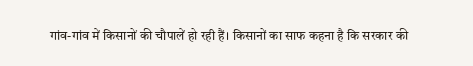गांव-गांव में किसानों की चौपालें हो रही हैं। किसानों का साफ कहना है कि सरकार की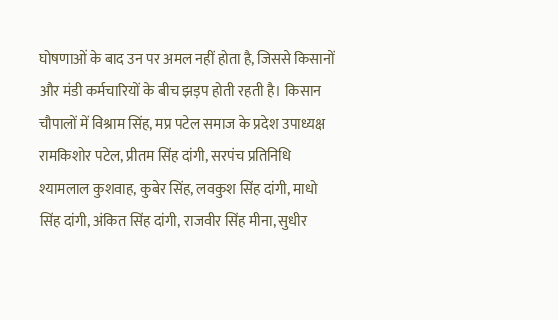घोषणाओं के बाद उन पर अमल नहीं होता है, जिससे किसानों और मंडी कर्मचारियों के बीच झड़प होती रहती है। किसान चौपालों में विश्राम सिंह, मप्र पटेल समाज के प्रदेश उपाध्यक्ष रामकिशोर पटेल, प्रीतम सिंह दांगी, सरपंच प्रतिनिधि श्यामलाल कुशवाह, कुबेर सिंह, लवकुश सिंह दांगी, माधो सिंह दांगी, अंकित सिंह दांगी, राजवीर सिंह मीना, सुधीर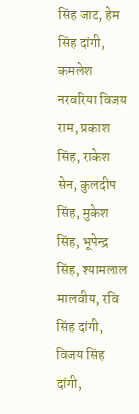सिंह जाट, हेम सिंह दांगी, कमलेश नरवरिया विजय राम, प्रकाश सिंह, राकेश सेन, कुलदीप सिंह, मुकेश सिंह, भूपेन्द्र सिंह, श्यामलाल मालवीय, रवि सिंह दांगी, विजय सिंह दांगी,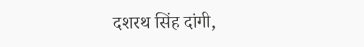दशरथ सिंह दांगी,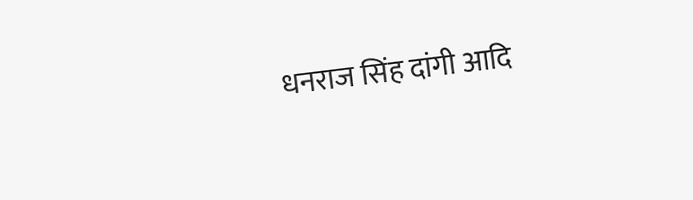धनराज सिंह दांगी आदि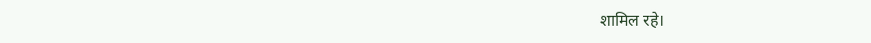शामिल रहे।